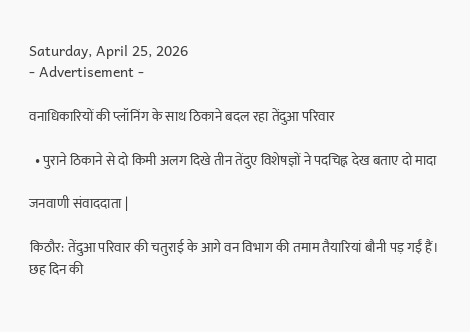Saturday, April 25, 2026
- Advertisement -

वनाधिकारियों की प्लॉनिंग के साथ ठिकाने बदल रहा तेंदुआ परिवार

  • पुराने ठिकाने से दो किमी अलग दिखे तीन तेंदुए विशेषज्ञों ने पदचिह्न देख बताए दो मादा

जनवाणी संवाददाता |

किठौर: तेंदुआ परिवार की चतुराई के आगे वन विभाग की तमाम तैयारियां बौनी पड़ गईं हैं। छह दिन की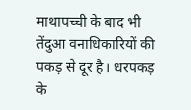माथापच्ची के बाद भी तेंदुआ वनाधिकारियों की पकड़ से दूर है। धरपकड़ के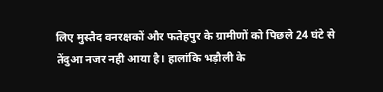लिए मुस्तैद वनरक्षकों और फतेहपुर के ग्रामीणों को पिछले 24 घंटे से तेंदुआ नजर नही आया है। हालांकि भड़ौली के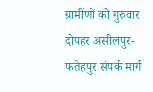ग्रामींणों को गुरुवार दोपहर असीलपुर-फतेहपुर संपर्क मार्ग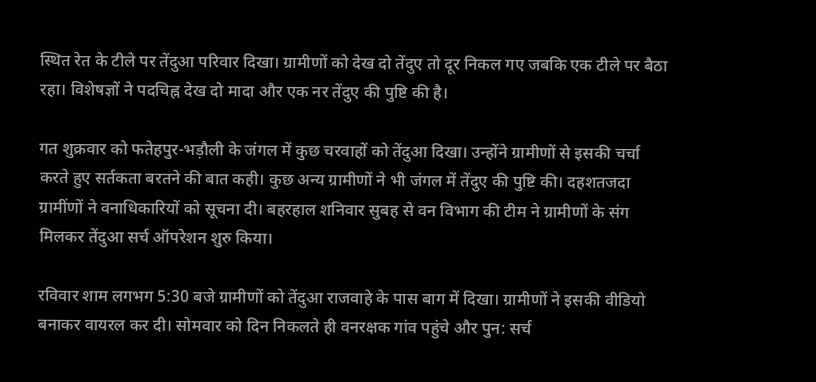स्थित रेत के टीले पर तेंदुआ परिवार दिखा। ग्रामीणों को देख दो तेंदुए तो दूर निकल गए जबकि एक टीले पर बैठा रहा। विशेषज्ञों ने पदचिह्न देख दो मादा और एक नर तेंदुए की पुष्टि की है।

गत शुक्रवार को फतेहपुर-भड़ौली के जंगल में कुछ चरवाहों को तेंदुआ दिखा। उन्होंने ग्रामीणों से इसकी चर्चा करते हुए सर्तकता बरतने की बात कही। कुछ अन्य ग्रामीणों ने भी जंगल में तेंदुए की पुष्टि की। दहशतजदा ग्रामींणों ने वनाधिकारियों को सूचना दी। बहरहाल शनिवार सुबह से वन विभाग की टीम ने ग्रामीणों के संग मिलकर तेंदुआ सर्च ऑपरेशन शुरु किया।

रविवार शाम लगभग 5:30 बजे ग्रामीणों को तेंदुआ राजवाहे के पास बाग में दिखा। ग्रामीणों ने इसकी वीडियो बनाकर वायरल कर दी। सोमवार को दिन निकलते ही वनरक्षक गांव पहुंचे और पुन: सर्च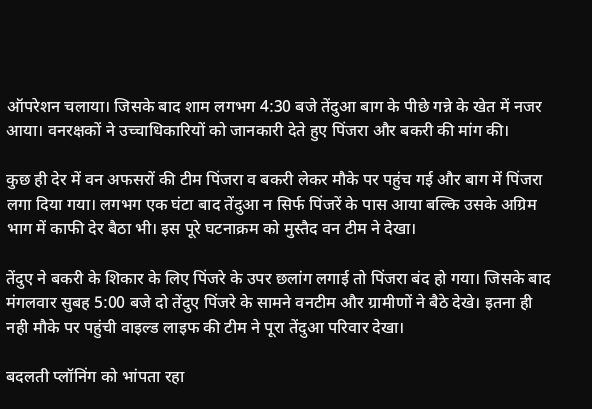ऑपरेशन चलाया। जिसके बाद शाम लगभग 4:30 बजे तेंदुआ बाग के पीछे गन्ने के खेत में नजर आया। वनरक्षकों ने उच्चाधिकारियों को जानकारी देते हुए पिंजरा और बकरी की मांग की।

कुछ ही देर में वन अफसरों की टीम पिंजरा व बकरी लेकर मौके पर पहुंच गई और बाग में पिंजरा लगा दिया गया। लगभग एक घंटा बाद तेंदुआ न सिर्फ पिंजरें के पास आया बल्कि उसके अग्रिम भाग में काफी देर बैठा भी। इस पूरे घटनाक्रम को मुस्तैद वन टीम ने देखा।

तेंदुए ने बकरी के शिकार के लिए पिंजरे के उपर छलांग लगाई तो पिंजरा बंद हो गया। जिसके बाद मंगलवार सुबह 5:00 बजे दो तेंदुए पिंजरे के सामने वनटीम और ग्रामीणों ने बैठे देखे। इतना ही नही मौके पर पहुंची वाइल्ड लाइफ की टीम ने पूरा तेंदुआ परिवार देखा।

बदलती प्लॉनिंग को भांपता रहा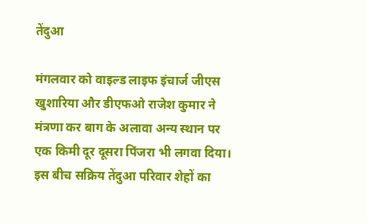तेंदुआ

मंगलवार को वाइल्ड लाइफ इंचार्ज जीएस खुशारिया और डीएफओ राजेश कुमार ने मंत्रणा कर बाग के अलावा अन्य स्थान पर एक किमी दूर दूसरा पिंजरा भी लगवा दिया। इस बीच सक्रिय तेंदुआ परिवार शेहों का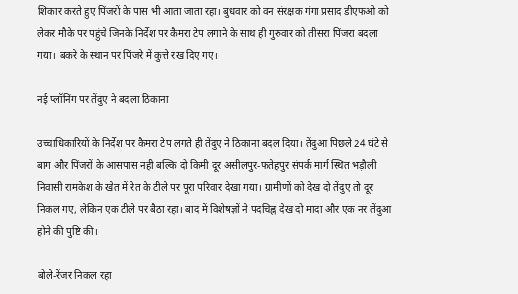शिकार करते हुए पिंजरों के पास भी आता जाता रहा। बुधवार को वन संरक्षक गंगा प्रसाद डीएफओ को लेकर मौके पर पहुंचे जिनके निर्देश पर कैमरा टेप लगाने के साथ ही गुरुवार को तीसरा पिंजरा बदला गया। बकरे के स्थान पर पिंजरे में कुत्ते रख दिए गए।

नई प्लॉनिंग पर तेंदुए ने बदला ठिकाना

उच्चाधिकारियों के निर्देश पर कैमरा टेप लगते ही तेंदुए ने ठिकाना बदल दिया। तेंदुआ पिछले 24 घंटे से बाग और पिंजरों के आसपास नही बल्कि दो किमी दूर असीलपुर-फतेहपुर संपर्क मार्ग स्थित भड़ौली निवासी रामकेश के खेत में रेत के टीले पर पूरा परिवार देखा गया। ग्रामीणों को देख दो तेंदुए तो दूर निकल गए, लेकिन एक टीले पर बैठा रहा। बाद में विशेषज्ञों ने पदचिह्न देख दो मादा और एक नर तेंदुआ होने की पुष्टि की।

बोले-रेंजर निकल रहा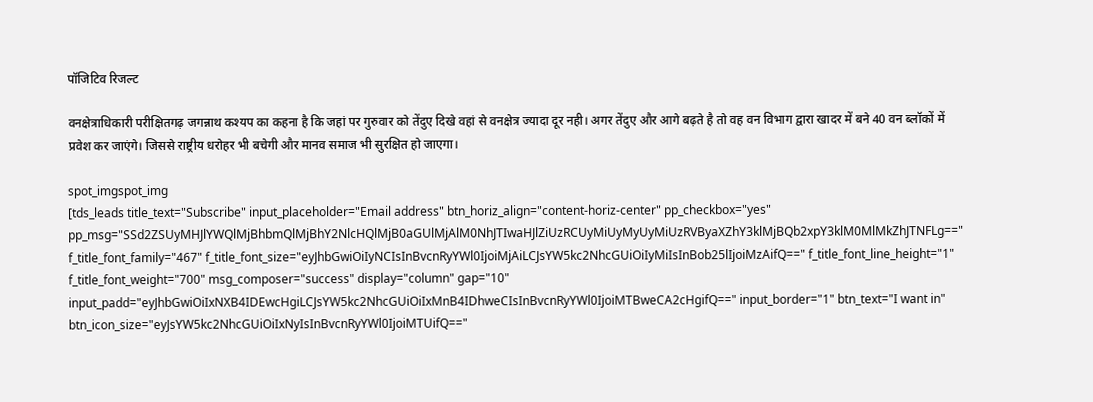पॉजिटिव रिजल्ट

वनक्षेत्राधिकारी परीक्षितगढ़ जगन्नाथ कश्यप का कहना है कि जहां पर गुरुवार को तेंदुए दिखे वहां से वनक्षेत्र ज्यादा दूर नही। अगर तेंदुए और आगे बढ़ते है तो वह वन विभाग द्वारा खादर में बने 40 वन ब्लॉकों में प्रवेश कर जाएंगे। जिससे राष्ट्रीय धरोहर भी बचेगी और मानव समाज भी सुरक्षित हो जाएगा।

spot_imgspot_img
[tds_leads title_text="Subscribe" input_placeholder="Email address" btn_horiz_align="content-horiz-center" pp_checkbox="yes" pp_msg="SSd2ZSUyMHJlYWQlMjBhbmQlMjBhY2NlcHQlMjB0aGUlMjAlM0NhJTIwaHJlZiUzRCUyMiUyMyUyMiUzRVByaXZhY3klMjBQb2xpY3klM0MlMkZhJTNFLg==" f_title_font_family="467" f_title_font_size="eyJhbGwiOiIyNCIsInBvcnRyYWl0IjoiMjAiLCJsYW5kc2NhcGUiOiIyMiIsInBob25lIjoiMzAifQ==" f_title_font_line_height="1" f_title_font_weight="700" msg_composer="success" display="column" gap="10" input_padd="eyJhbGwiOiIxNXB4IDEwcHgiLCJsYW5kc2NhcGUiOiIxMnB4IDhweCIsInBvcnRyYWl0IjoiMTBweCA2cHgifQ==" input_border="1" btn_text="I want in" btn_icon_size="eyJsYW5kc2NhcGUiOiIxNyIsInBvcnRyYWl0IjoiMTUifQ=="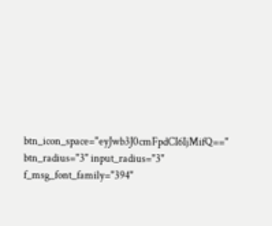btn_icon_space="eyJwb3J0cmFpdCI6IjMifQ==" btn_radius="3" input_radius="3" f_msg_font_family="394"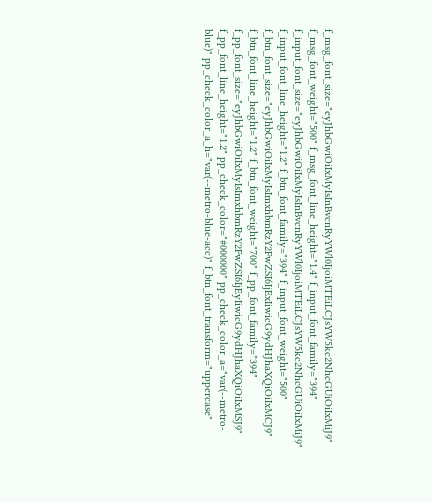f_msg_font_size="eyJhbGwiOiIxMyIsInBvcnRyYWl0IjoiMTEiLCJsYW5kc2NhcGUiOiIxMiJ9" f_msg_font_weight="500" f_msg_font_line_height="1.4" f_input_font_family="394" f_input_font_size="eyJhbGwiOiIxMyIsInBvcnRyYWl0IjoiMTEiLCJsYW5kc2NhcGUiOiIxMiJ9" f_input_font_line_height="1.2" f_btn_font_family="394" f_input_font_weight="500" f_btn_font_size="eyJhbGwiOiIxMyIsImxhbmRzY2FwZSI6IjExIiwicG9ydHJhaXQiOiIxMCJ9" f_btn_font_line_height="1.2" f_btn_font_weight="700" f_pp_font_family="394" f_pp_font_size="eyJhbGwiOiIxMyIsImxhbmRzY2FwZSI6IjEyIiwicG9ydHJhaXQiOiIxMSJ9" f_pp_font_line_height="1.2" pp_check_color="#000000" pp_check_color_a="var(--metro-blue)" pp_check_color_a_h="var(--metro-blue-acc)" f_btn_font_transform="uppercase"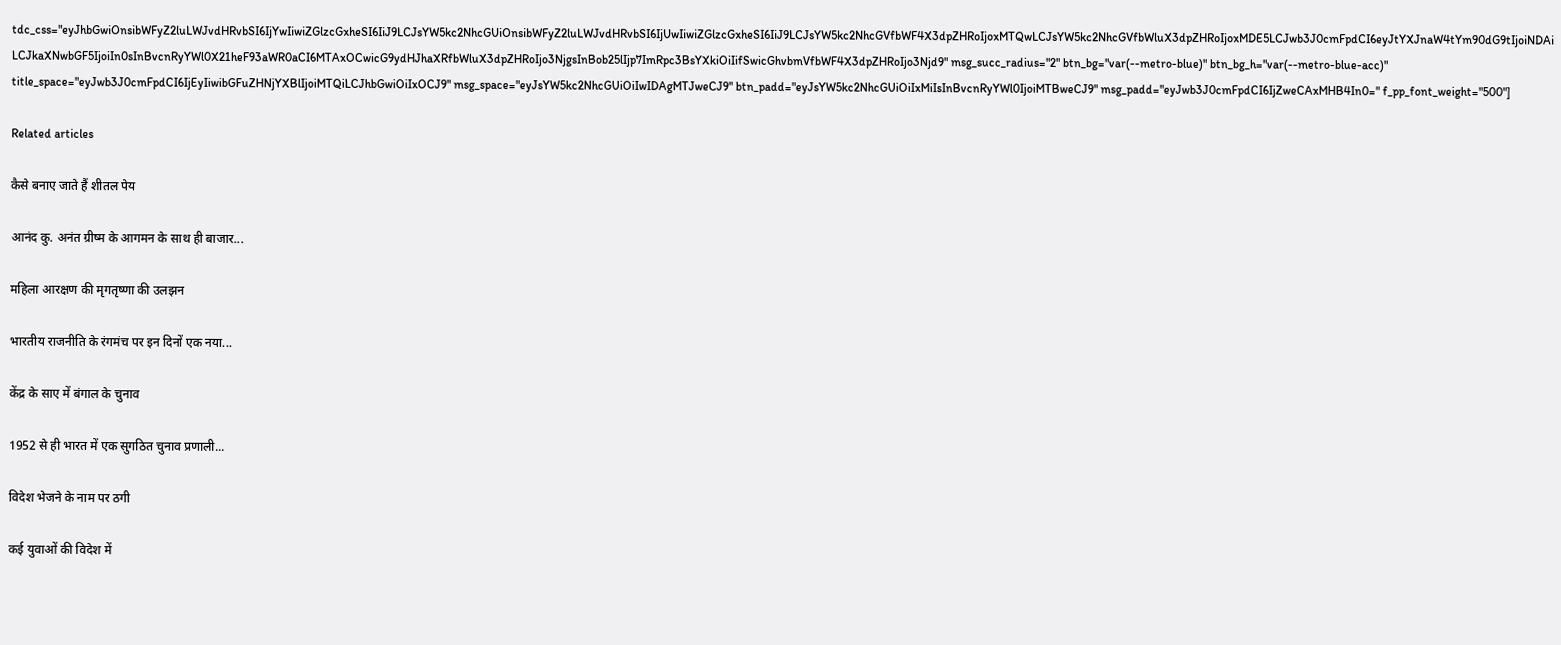tdc_css="eyJhbGwiOnsibWFyZ2luLWJvdHRvbSI6IjYwIiwiZGlzcGxheSI6IiJ9LCJsYW5kc2NhcGUiOnsibWFyZ2luLWJvdHRvbSI6IjUwIiwiZGlzcGxheSI6IiJ9LCJsYW5kc2NhcGVfbWF4X3dpZHRoIjoxMTQwLCJsYW5kc2NhcGVfbWluX3dpZHRoIjoxMDE5LCJwb3J0cmFpdCI6eyJtYXJnaW4tYm90dG9tIjoiNDAiLCJkaXNwbGF5IjoiIn0sInBvcnRyYWl0X21heF93aWR0aCI6MTAxOCwicG9ydHJhaXRfbWluX3dpZHRoIjo3NjgsInBob25lIjp7ImRpc3BsYXkiOiIifSwicGhvbmVfbWF4X3dpZHRoIjo3Njd9" msg_succ_radius="2" btn_bg="var(--metro-blue)" btn_bg_h="var(--metro-blue-acc)" title_space="eyJwb3J0cmFpdCI6IjEyIiwibGFuZHNjYXBlIjoiMTQiLCJhbGwiOiIxOCJ9" msg_space="eyJsYW5kc2NhcGUiOiIwIDAgMTJweCJ9" btn_padd="eyJsYW5kc2NhcGUiOiIxMiIsInBvcnRyYWl0IjoiMTBweCJ9" msg_padd="eyJwb3J0cmFpdCI6IjZweCAxMHB4In0=" f_pp_font_weight="500"]

Related articles

कैसे बनाए जाते हैं शीतल पेय

आनंद कु. अनंत ग्रीष्म के आगमन के साथ ही बाजार...

महिला आरक्षण की मृगतृष्णा की उलझन

भारतीय राजनीति के रंगमंच पर इन दिनों एक नया...

केंद्र के साए में बंगाल के चुनाव

1952 से ही भारत में एक सुगठित चुनाव प्रणाली...

विदेश भेजने के नाम पर ठगी

कई युवाओं की विदेश में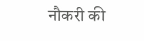नौकरी की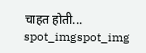चाहत होती...
spot_imgspot_img